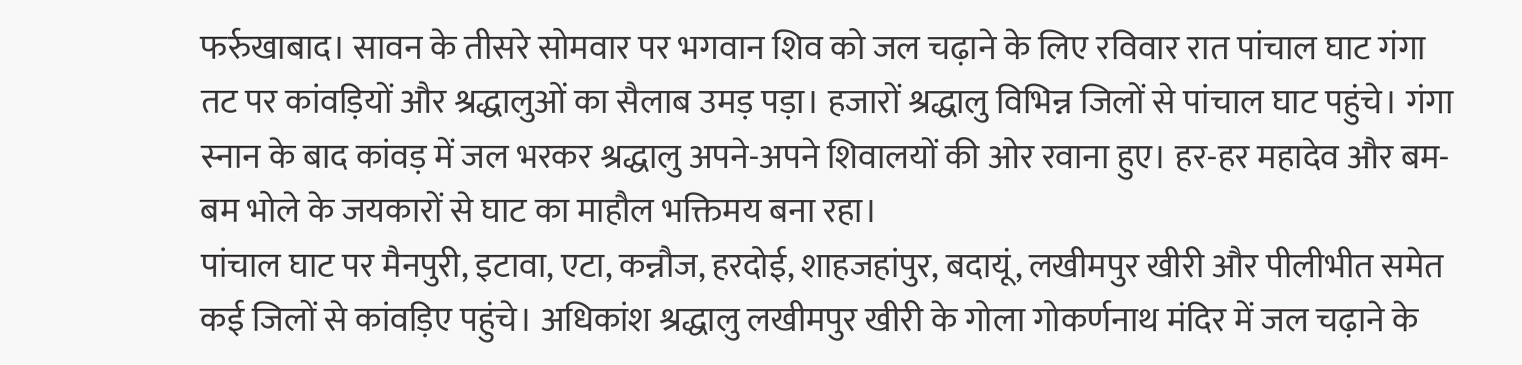फर्रुखाबाद। सावन के तीसरे सोमवार पर भगवान शिव को जल चढ़ाने के लिए रविवार रात पांचाल घाट गंगा तट पर कांवड़ियों और श्रद्धालुओं का सैलाब उमड़ पड़ा। हजारों श्रद्धालु विभिन्न जिलों से पांचाल घाट पहुंचे। गंगा स्नान के बाद कांवड़ में जल भरकर श्रद्धालु अपने-अपने शिवालयों की ओर रवाना हुए। हर-हर महादेव और बम-बम भोले के जयकारों से घाट का माहौल भक्तिमय बना रहा।
पांचाल घाट पर मैनपुरी, इटावा, एटा, कन्नौज, हरदोई, शाहजहांपुर, बदायूं, लखीमपुर खीरी और पीलीभीत समेत कई जिलों से कांवड़िए पहुंचे। अधिकांश श्रद्धालु लखीमपुर खीरी के गोला गोकर्णनाथ मंदिर में जल चढ़ाने के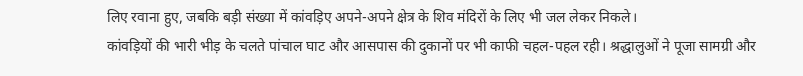लिए रवाना हुए, जबकि बड़ी संख्या में कांवड़िए अपने-अपने क्षेत्र के शिव मंदिरों के लिए भी जल लेकर निकले।
कांवड़ियों की भारी भीड़ के चलते पांचाल घाट और आसपास की दुकानों पर भी काफी चहल-पहल रही। श्रद्धालुओं ने पूजा सामग्री और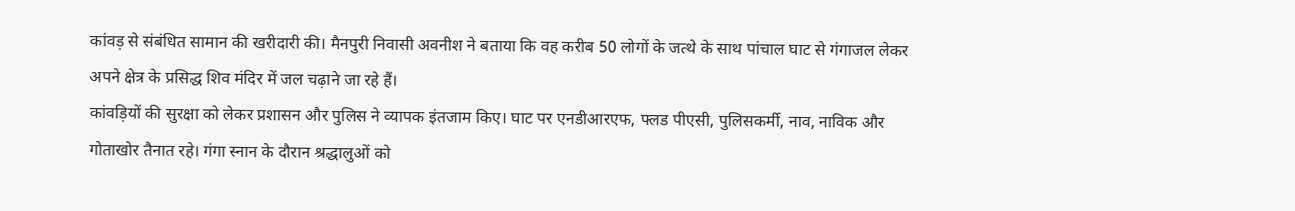कांवड़ से संबंधित सामान की खरीदारी की। मैनपुरी निवासी अवनीश ने बताया कि वह करीब 50 लोगों के जत्थे के साथ पांचाल घाट से गंगाजल लेकर अपने क्षेत्र के प्रसिद्ध शिव मंदिर में जल चढ़ाने जा रहे हैं।
कांवड़ियों की सुरक्षा को लेकर प्रशासन और पुलिस ने व्यापक इंतजाम किए। घाट पर एनडीआरएफ, फ्लड पीएसी, पुलिसकर्मी, नाव, नाविक और गोताखोर तैनात रहे। गंगा स्नान के दौरान श्रद्धालुओं को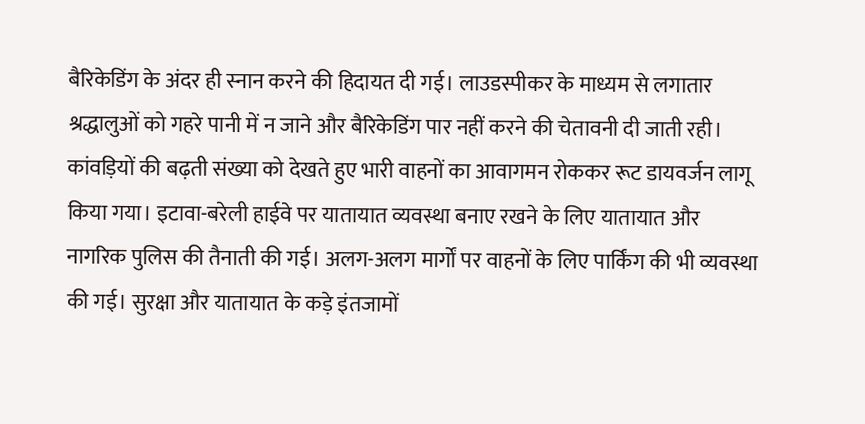बैरिकेडिंग के अंदर ही स्नान करने की हिदायत दी गई। लाउडस्पीकर के माध्यम से लगातार श्रद्धालुओं को गहरे पानी में न जाने और बैरिकेडिंग पार नहीं करने की चेतावनी दी जाती रही।
कांवड़ियों की बढ़ती संख्या को देखते हुए भारी वाहनों का आवागमन रोककर रूट डायवर्जन लागू किया गया। इटावा-बरेली हाईवे पर यातायात व्यवस्था बनाए रखने के लिए यातायात और नागरिक पुलिस की तैनाती की गई। अलग-अलग मार्गों पर वाहनों के लिए पार्किंग की भी व्यवस्था की गई। सुरक्षा और यातायात के कड़े इंतजामों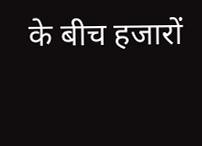के बीच हजारों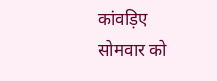कांवड़िए सोमवार को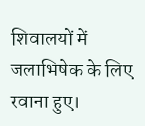शिवालयों में जलाभिषेक के लिए रवाना हुए।